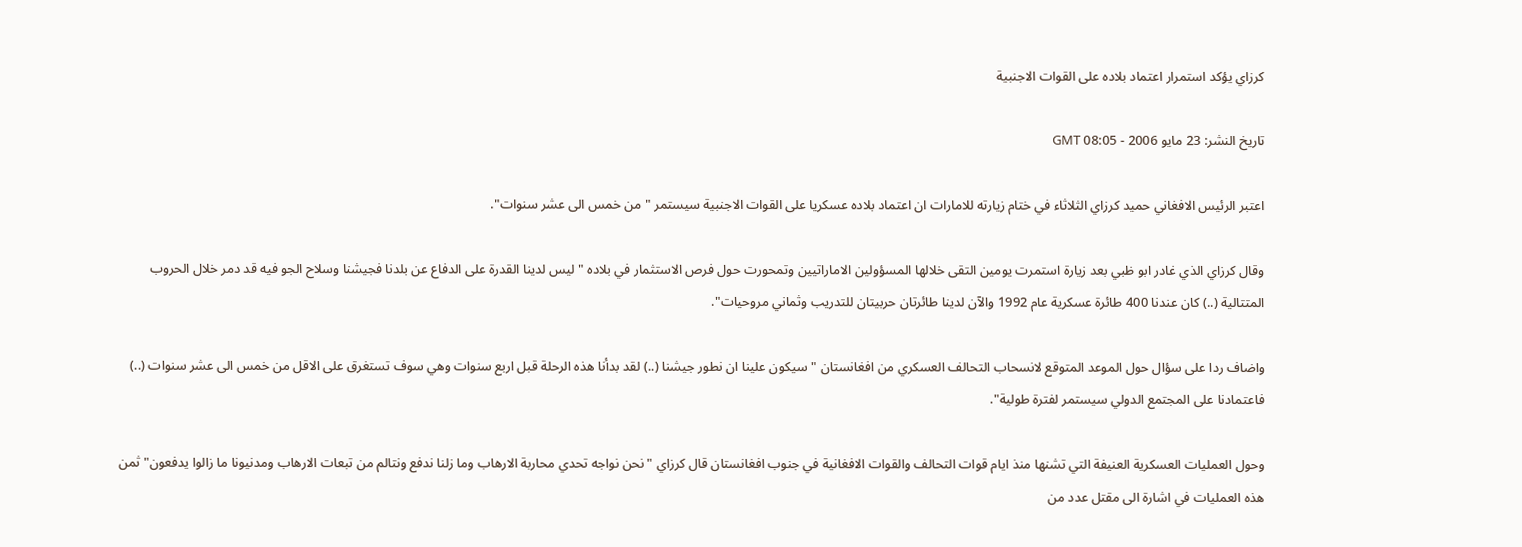كرزاي يؤكد استمرار اعتماد بلاده على القوات الاجنبية

تاريخ النشر: 23 مايو 2006 - 08:05 GMT

اعتبر الرئيس الافغاني حميد كرزاي الثلاثاء في ختام زيارته للامارات ان اعتماد بلاده عسكريا على القوات الاجنبية سيستمر "من خمس الى عشر سنوات".

وقال كرزاي الذي غادر ابو ظبي بعد زيارة استمرت يومين التقى خلالها المسؤولين الاماراتيين وتمحورت حول فرص الاستثمار في بلاده "ليس لدينا القدرة على الدفاع عن بلدنا فجيشنا وسلاح الجو فيه قد دمر خلال الحروب المتتالية (..) كان عندنا 400 طائرة عسكرية عام 1992 والآن لدينا طائرتان حربيتان للتدريب وثماني مروحيات".

واضاف ردا على سؤال حول الموعد المتوقع لانسحاب التحالف العسكري من افغانستان "سيكون علينا ان نطور جيشنا (..) لقد بدأنا هذه الرحلة قبل اربع سنوات وهي سوف تستغرق على الاقل من خمس الى عشر سنوات (..) فاعتمادنا على المجتمع الدولي سيستمر لفترة طولية".

وحول العمليات العسكرية العنيفة التي تشنها منذ ايام قوات التحالف والقوات الافغانية في جنوب افغانستان قال كرزاي "نحن نواجه تحدي محاربة الارهاب وما زلنا ندفع ونتالم من تبعات الارهاب ومدنيونا ما زالوا يدفعون" ثمن هذه العمليات في اشارة الى مقتل عدد من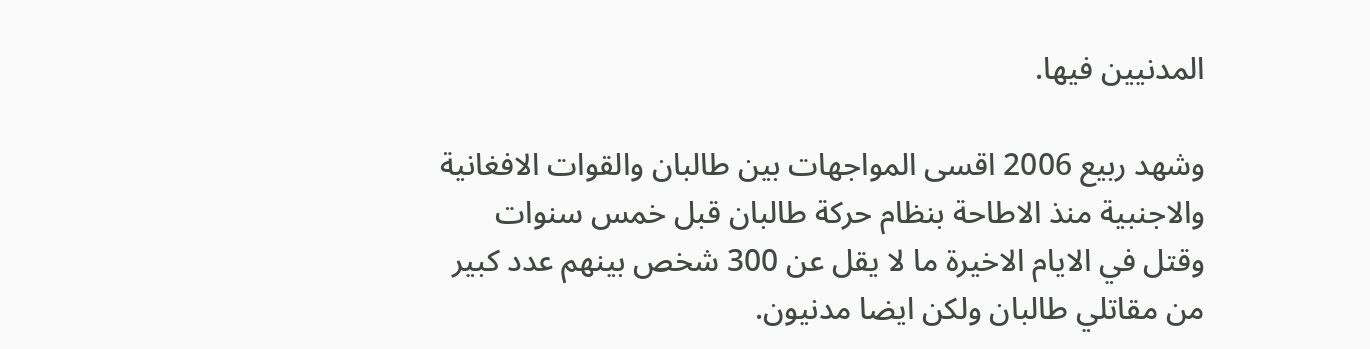المدنيين فيها.

وشهد ربيع 2006 اقسى المواجهات بين طالبان والقوات الافغانية والاجنبية منذ الاطاحة بنظام حركة طالبان قبل خمس سنوات وقتل في الايام الاخيرة ما لا يقل عن 300 شخص بينهم عدد كبير من مقاتلي طالبان ولكن ايضا مدنيون.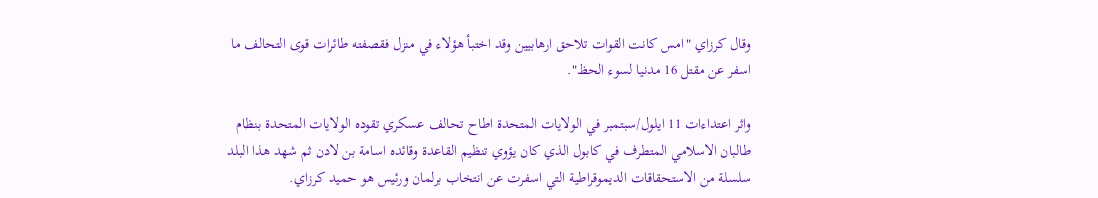وقال كرزاي "امس كانت القوات تلاحق ارهابيين وقد اختبأ هؤلاء في منزل فقصفته طائرات قوى التحالف ما اسفر عن مقتل 16 مدنيا لسوء الحظ".

واثر اعتداءات 11 ايلول/سبتمبر في الولايات المتحدة اطاح تحالف عسكري تقوده الولايات المتحدة بنظام طالبان الاسلامي المتطرف في كابول الذي كان يؤوي تنظيم القاعدة وقائده اسامة بن لادن ثم شهد هذا البلد سلسلة من الاستحقاقات الديموقراطية التي اسفرت عن انتخاب برلمان ورئيس هو حميد كرزاي.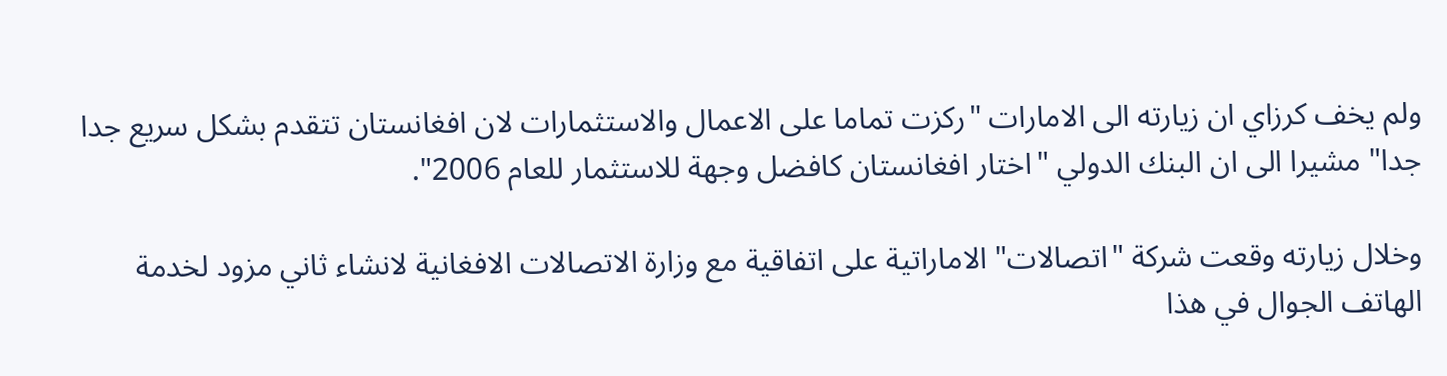ولم يخف كرزاي ان زيارته الى الامارات "ركزت تماما على الاعمال والاستثمارات لان افغانستان تتقدم بشكل سريع جدا جدا" مشيرا الى ان البنك الدولي "اختار افغانستان كافضل وجهة للاستثمار للعام 2006".

وخلال زيارته وقعت شركة "اتصالات" الاماراتية على اتفاقية مع وزارة الاتصالات الافغانية لانشاء ثاني مزود لخدمة الهاتف الجوال في هذا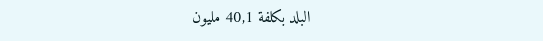البلد بكلفة 40,1 مليون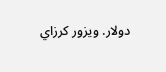دولار. ويزور كرزاي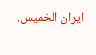ايران الخميس.